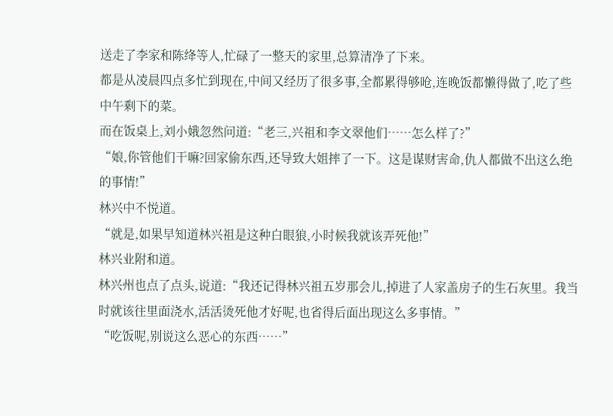送走了李家和陈绛等人,忙碌了一整天的家里,总算清净了下来。
都是从凌晨四点多忙到现在,中间又经历了很多事,全都累得够呛,连晚饭都懒得做了,吃了些中午剩下的菜。
而在饭桌上,刘小娥忽然问道:“老三,兴祖和李文翠他们……怎么样了?”
“娘,你管他们干嘛?回家偷东西,还导致大姐摔了一下。这是谋财害命,仇人都做不出这么绝的事情!”
林兴中不悦道。
“就是,如果早知道林兴祖是这种白眼狼,小时候我就该弄死他!”
林兴业附和道。
林兴州也点了点头,说道:“我还记得林兴祖五岁那会儿,掉进了人家盖房子的生石灰里。我当时就该往里面浇水,活活烫死他才好呢,也省得后面出现这么多事情。”
“吃饭呢,别说这么恶心的东西……”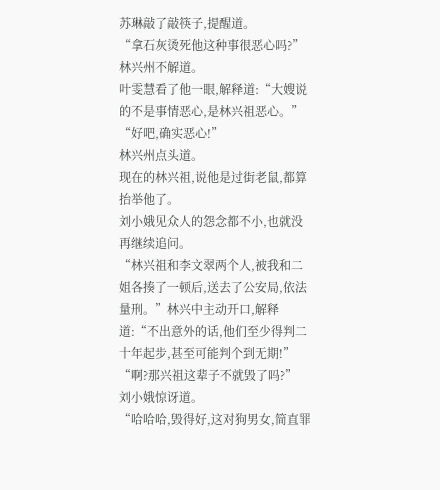苏琳敲了敲筷子,提醒道。
“拿石灰烫死他这种事很恶心吗?”
林兴州不解道。
叶雯慧看了他一眼,解释道:“大嫂说的不是事情恶心,是林兴祖恶心。”
“好吧,确实恶心!”
林兴州点头道。
现在的林兴祖,说他是过街老鼠,都算抬举他了。
刘小娥见众人的怨念都不小,也就没再继续追问。
“林兴祖和李文翠两个人,被我和二姐各揍了一顿后,送去了公安局,依法量刑。”林兴中主动开口,解释道:“不出意外的话,他们至少得判二十年起步,甚至可能判个到无期!”
“啊?那兴祖这辈子不就毁了吗?”
刘小娥惊讶道。
“哈哈哈,毁得好,这对狗男女,简直罪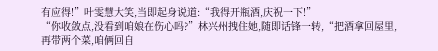有应得!”叶雯慧大笑,当即起身说道:“我得开瓶酒,庆祝一下!”
“你收敛点,没看到咱娘在伤心吗?”林兴州拽住她,随即话锋一转,“把酒拿回屋里,再带两个菜,咱俩回自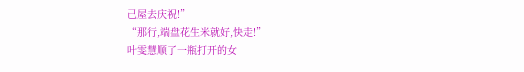己屋去庆祝!”
“那行,端盘花生米就好,快走!”
叶雯慧顺了一瓶打开的女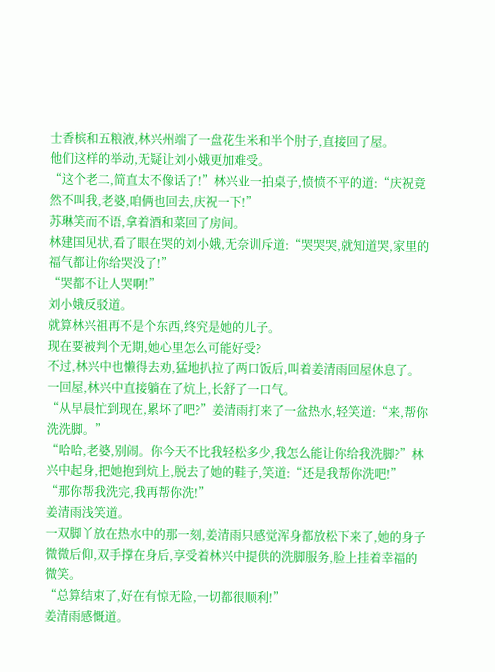士香槟和五粮液,林兴州端了一盘花生米和半个肘子,直接回了屋。
他们这样的举动,无疑让刘小娥更加难受。
“这个老二,简直太不像话了!”林兴业一拍桌子,愤愤不平的道:“庆祝竟然不叫我,老婆,咱俩也回去,庆祝一下!”
苏琳笑而不语,拿着酒和菜回了房间。
林建国见状,看了眼在哭的刘小娥,无奈训斥道:“哭哭哭,就知道哭,家里的福气都让你给哭没了!”
“哭都不让人哭啊!”
刘小娥反驳道。
就算林兴祖再不是个东西,终究是她的儿子。
现在要被判个无期,她心里怎么可能好受?
不过,林兴中也懒得去劝,猛地扒拉了两口饭后,叫着姜清雨回屋休息了。
一回屋,林兴中直接躺在了炕上,长舒了一口气。
“从早晨忙到现在,累坏了吧?”姜清雨打来了一盆热水,轻笑道:“来,帮你洗洗脚。”
“哈哈,老婆,别闹。你今天不比我轻松多少,我怎么能让你给我洗脚?”林兴中起身,把她抱到炕上,脱去了她的鞋子,笑道:“还是我帮你洗吧!”
“那你帮我洗完,我再帮你洗!”
姜清雨浅笑道。
一双脚丫放在热水中的那一刻,姜清雨只感觉浑身都放松下来了,她的身子微微后仰,双手撑在身后,享受着林兴中提供的洗脚服务,脸上挂着幸福的微笑。
“总算结束了,好在有惊无险,一切都很顺利!”
姜清雨感慨道。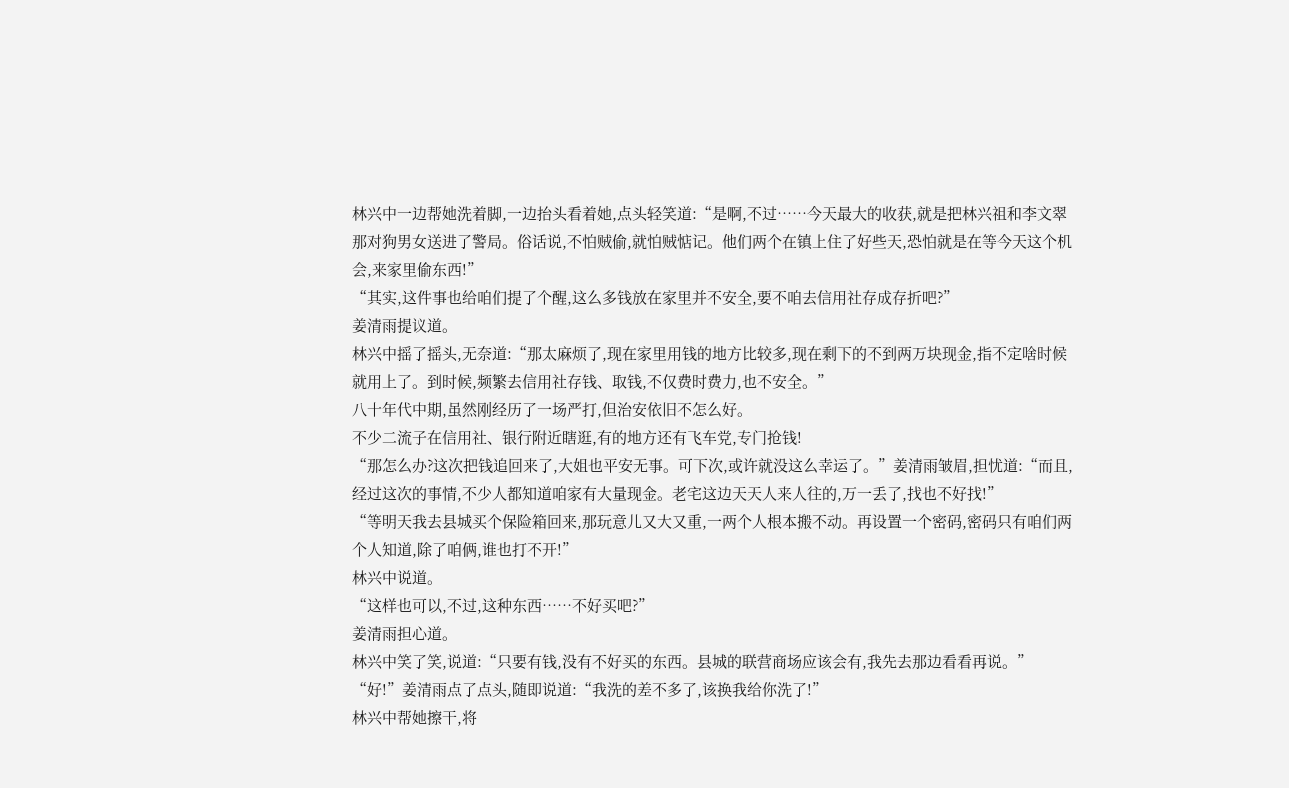林兴中一边帮她洗着脚,一边抬头看着她,点头轻笑道:“是啊,不过……今天最大的收获,就是把林兴祖和李文翠那对狗男女送进了警局。俗话说,不怕贼偷,就怕贼惦记。他们两个在镇上住了好些天,恐怕就是在等今天这个机会,来家里偷东西!”
“其实,这件事也给咱们提了个醒,这么多钱放在家里并不安全,要不咱去信用社存成存折吧?”
姜清雨提议道。
林兴中摇了摇头,无奈道:“那太麻烦了,现在家里用钱的地方比较多,现在剩下的不到两万块现金,指不定啥时候就用上了。到时候,频繁去信用社存钱、取钱,不仅费时费力,也不安全。”
八十年代中期,虽然刚经历了一场严打,但治安依旧不怎么好。
不少二流子在信用社、银行附近瞎逛,有的地方还有飞车党,专门抢钱!
“那怎么办?这次把钱追回来了,大姐也平安无事。可下次,或许就没这么幸运了。”姜清雨皱眉,担忧道:“而且,经过这次的事情,不少人都知道咱家有大量现金。老宅这边天天人来人往的,万一丢了,找也不好找!”
“等明天我去县城买个保险箱回来,那玩意儿又大又重,一两个人根本搬不动。再设置一个密码,密码只有咱们两个人知道,除了咱俩,谁也打不开!”
林兴中说道。
“这样也可以,不过,这种东西……不好买吧?”
姜清雨担心道。
林兴中笑了笑,说道:“只要有钱,没有不好买的东西。县城的联营商场应该会有,我先去那边看看再说。”
“好!”姜清雨点了点头,随即说道:“我洗的差不多了,该换我给你洗了!”
林兴中帮她擦干,将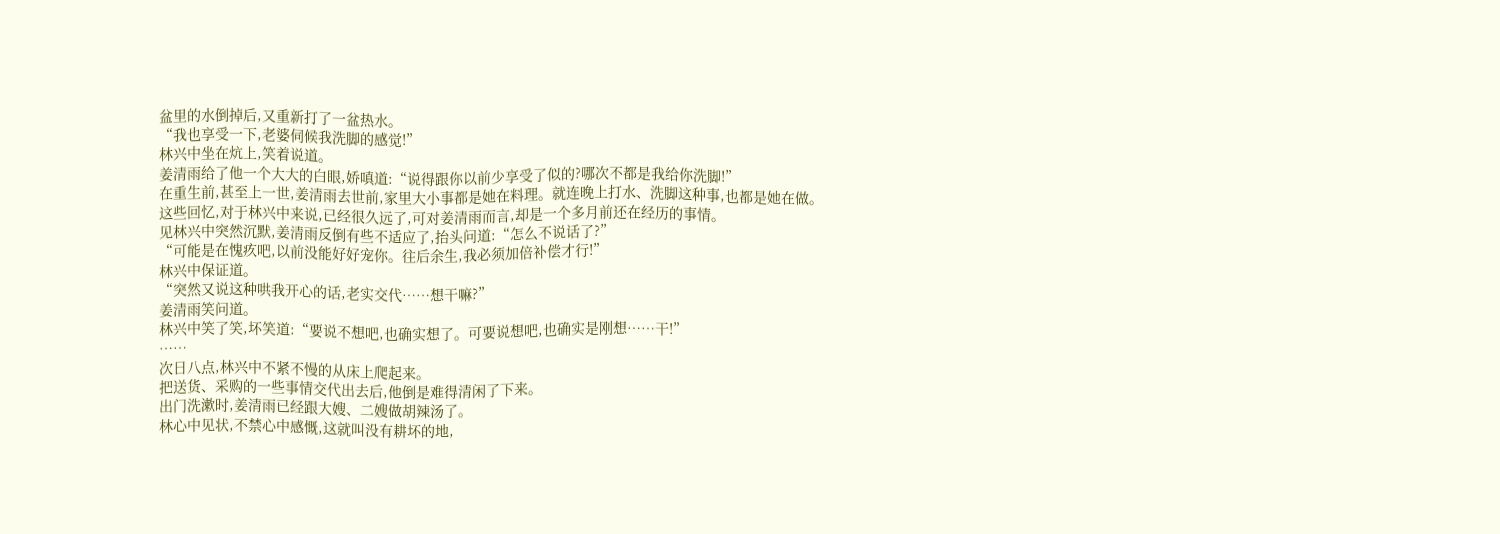盆里的水倒掉后,又重新打了一盆热水。
“我也享受一下,老婆伺候我洗脚的感觉!”
林兴中坐在炕上,笑着说道。
姜清雨给了他一个大大的白眼,娇嗔道:“说得跟你以前少享受了似的?哪次不都是我给你洗脚!”
在重生前,甚至上一世,姜清雨去世前,家里大小事都是她在料理。就连晚上打水、洗脚这种事,也都是她在做。
这些回忆,对于林兴中来说,已经很久远了,可对姜清雨而言,却是一个多月前还在经历的事情。
见林兴中突然沉默,姜清雨反倒有些不适应了,抬头问道:“怎么不说话了?”
“可能是在愧疚吧,以前没能好好宠你。往后余生,我必须加倍补偿才行!”
林兴中保证道。
“突然又说这种哄我开心的话,老实交代……想干嘛?”
姜清雨笑问道。
林兴中笑了笑,坏笑道:“要说不想吧,也确实想了。可要说想吧,也确实是刚想……干!”
……
次日八点,林兴中不紧不慢的从床上爬起来。
把送货、采购的一些事情交代出去后,他倒是难得清闲了下来。
出门洗漱时,姜清雨已经跟大嫂、二嫂做胡辣汤了。
林心中见状,不禁心中感慨,这就叫没有耕坏的地,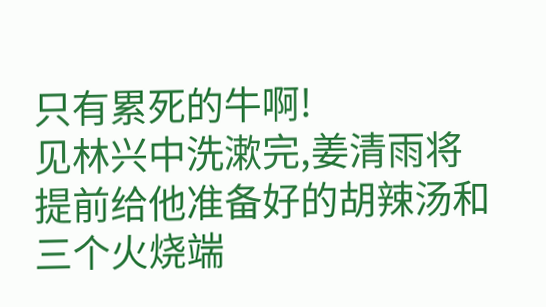只有累死的牛啊!
见林兴中洗漱完,姜清雨将提前给他准备好的胡辣汤和三个火烧端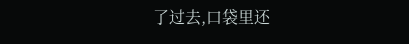了过去,口袋里还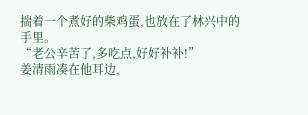揣着一个煮好的柴鸡蛋,也放在了林兴中的手里。
“老公辛苦了,多吃点,好好补补!”
姜清雨凑在他耳边,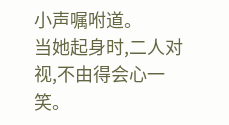小声嘱咐道。
当她起身时,二人对视,不由得会心一笑。